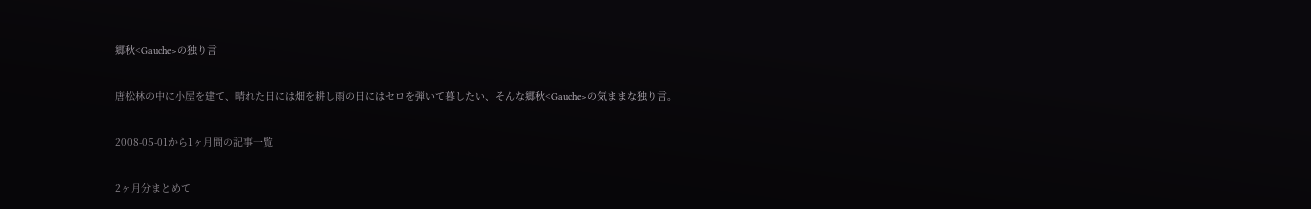郷秋<Gauche>の独り言

唐松林の中に小屋を建て、晴れた日には畑を耕し雨の日にはセロを弾いて暮したい、そんな郷秋<Gauche>の気ままな独り言。

2008-05-01から1ヶ月間の記事一覧

2ヶ月分まとめて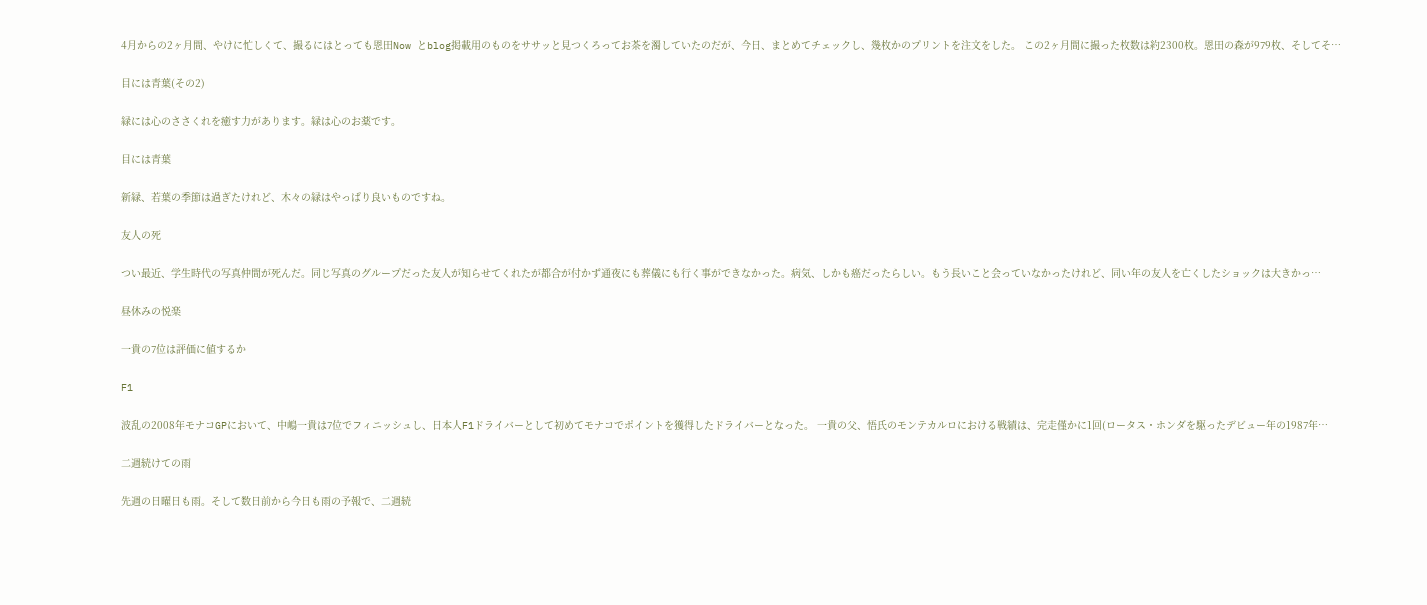4月からの2ヶ月間、やけに忙しくて、撮るにはとっても恩田Now とblog掲載用のものをササッと見つくろってお茶を濁していたのだが、今日、まとめてチェックし、幾枚かのプリントを注文をした。 この2ヶ月間に撮った枚数は約2300枚。恩田の森が979枚、そしてそ…

目には青葉(その2)

緑には心のささくれを癒す力があります。緑は心のお薬です。

目には青葉

新緑、若葉の季節は過ぎたけれど、木々の緑はやっぱり良いものですね。

友人の死

つい最近、学生時代の写真仲間が死んだ。同じ写真のグループだった友人が知らせてくれたが都合が付かず通夜にも葬儀にも行く事ができなかった。病気、しかも癌だったらしい。もう長いこと会っていなかったけれど、同い年の友人を亡くしたショックは大きかっ…

昼休みの悦楽

一貴の7位は評価に値するか

F1

波乱の2008年モナコGPにおいて、中嶋一貴は7位でフィニッシュし、日本人F1ドライバーとして初めてモナコでポイントを獲得したドライバーとなった。 一貴の父、悟氏のモンテカルロにおける戦績は、完走僅かに1回(ロータス・ホンダを駆ったデビュー年の1987年…

二週続けての雨

先週の日曜日も雨。そして数日前から今日も雨の予報で、二週続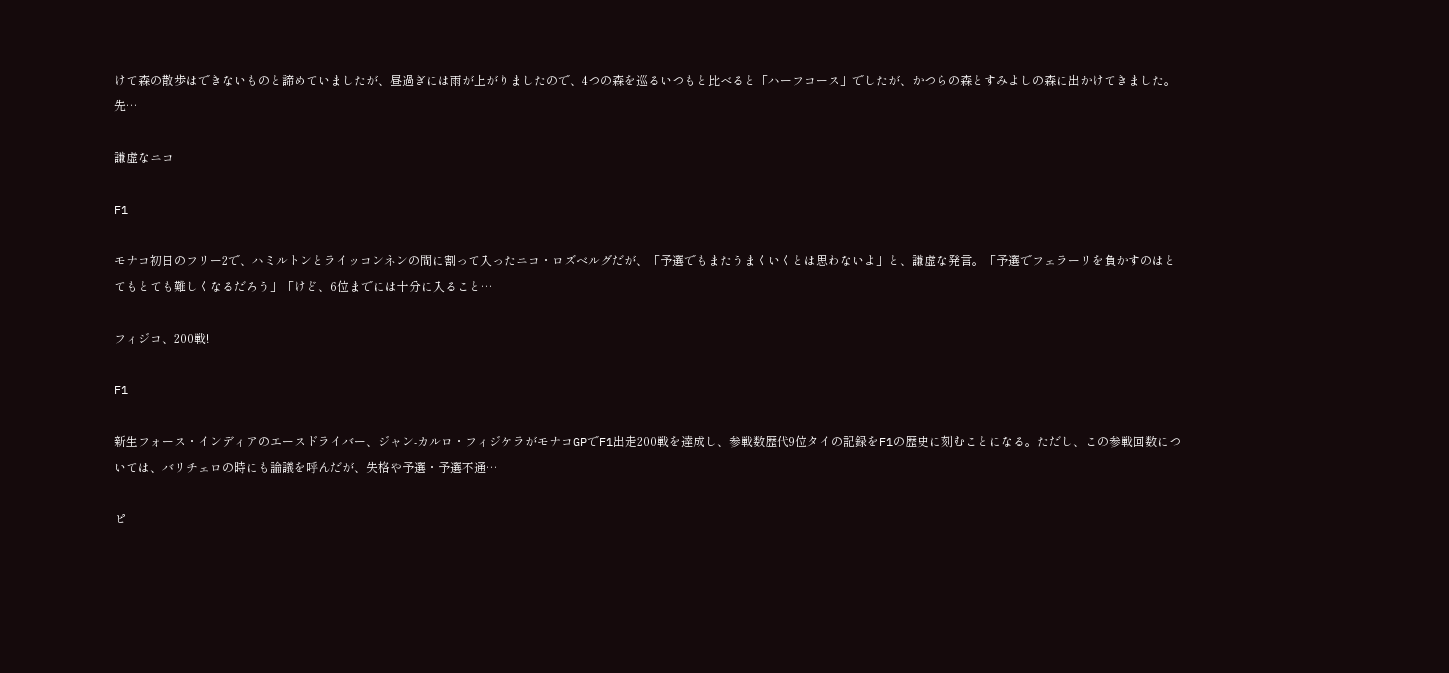けて森の散歩はできないものと諦めていましたが、昼過ぎには雨が上がりましたので、4つの森を巡るいつもと比べると「ハーフコース」でしたが、かつらの森とすみよしの森に出かけてきました。 先…

謙虚なニコ

F1

モナコ初日のフリー2で、ハミルトンとライッコンネンの間に割って入ったニコ・ロズベルグだが、「予選でもまたうまくいくとは思わないよ」と、謙虚な発言。「予選でフェラーリを負かすのはとてもとても難しくなるだろう」「けど、6位までには十分に入ること…

フィジコ、200戦!

F1

新生フォース・インディアのエースドライバー、ジャン-カルロ・フィジケラがモナコGPでF1出走200戦を達成し、参戦数歴代9位タイの記録をF1の歴史に刻むことになる。ただし、この参戦回数については、バリチェロの時にも論議を呼んだが、失格や予選・予選不通…

ピ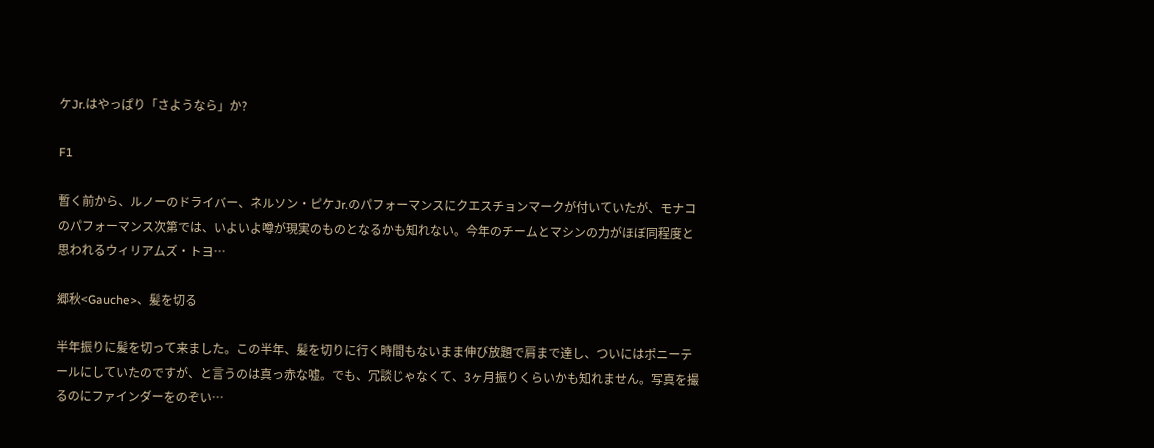ケJr.はやっぱり「さようなら」か?

F1

暫く前から、ルノーのドライバー、ネルソン・ピケJr.のパフォーマンスにクエスチョンマークが付いていたが、モナコのパフォーマンス次第では、いよいよ噂が現実のものとなるかも知れない。今年のチームとマシンの力がほぼ同程度と思われるウィリアムズ・トヨ…

郷秋<Gauche>、髪を切る

半年振りに髪を切って来ました。この半年、髪を切りに行く時間もないまま伸び放題で肩まで達し、ついにはポニーテールにしていたのですが、と言うのは真っ赤な嘘。でも、冗談じゃなくて、3ヶ月振りくらいかも知れません。写真を撮るのにファインダーをのぞい…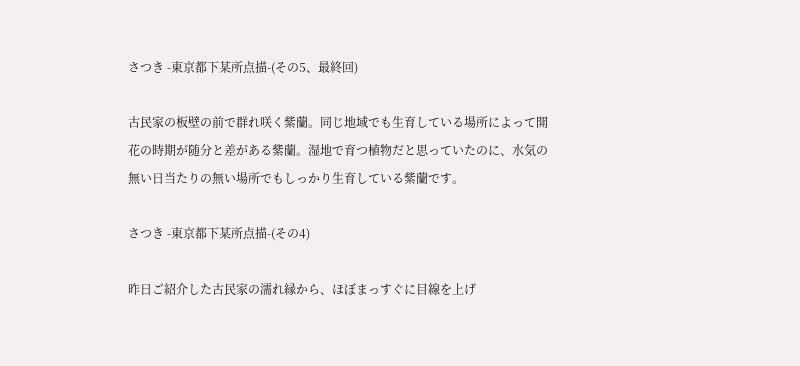さつき -東京都下某所点描-(その5、最終回)

古民家の板壁の前で群れ咲く紫蘭。同じ地域でも生育している場所によって開花の時期が随分と差がある紫蘭。湿地で育つ植物だと思っていたのに、水気の無い日当たりの無い場所でもしっかり生育している紫蘭です。

さつき -東京都下某所点描-(その4)

昨日ご紹介した古民家の濡れ縁から、ほぼまっすぐに目線を上げ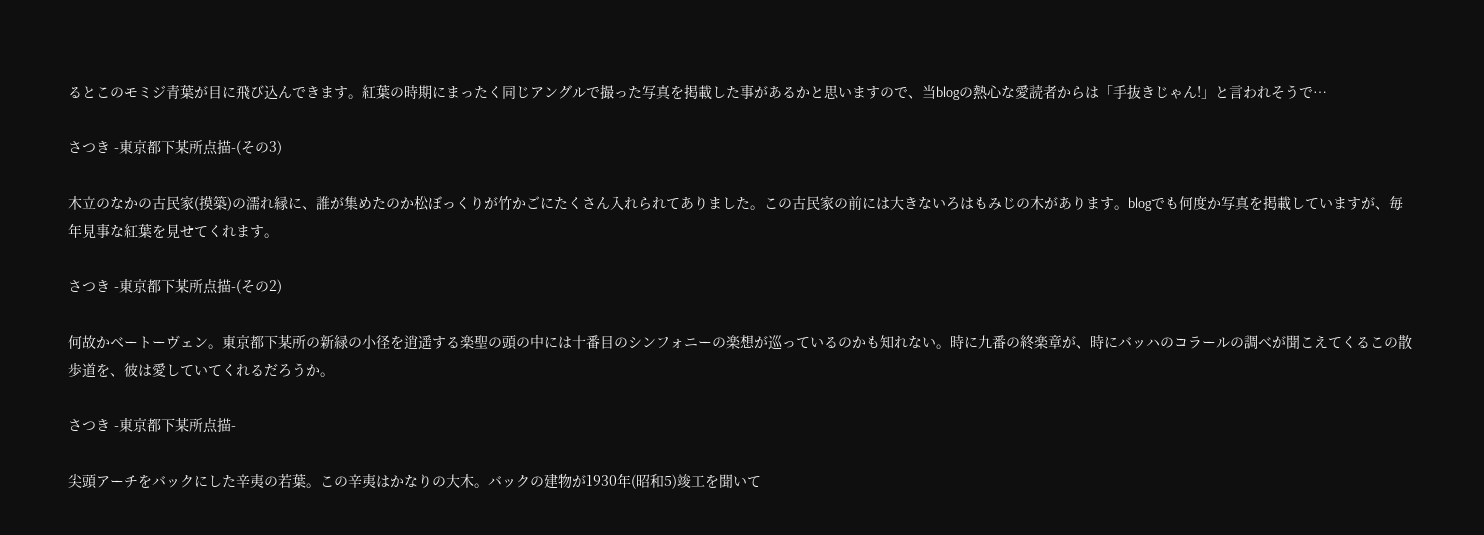るとこのモミジ青葉が目に飛び込んできます。紅葉の時期にまったく同じアングルで撮った写真を掲載した事があるかと思いますので、当blogの熱心な愛読者からは「手抜きじゃん!」と言われそうで…

さつき -東京都下某所点描-(その3)

木立のなかの古民家(摸築)の濡れ縁に、誰が集めたのか松ぼっくりが竹かごにたくさん入れられてありました。この古民家の前には大きないろはもみじの木があります。blogでも何度か写真を掲載していますが、毎年見事な紅葉を見せてくれます。

さつき -東京都下某所点描-(その2)

何故かベートーヴェン。東京都下某所の新緑の小径を逍遥する楽聖の頭の中には十番目のシンフォニーの楽想が巡っているのかも知れない。時に九番の終楽章が、時にバッハのコラールの調べが聞こえてくるこの散歩道を、彼は愛していてくれるだろうか。

さつき -東京都下某所点描-

尖頭アーチをバックにした辛夷の若葉。この辛夷はかなりの大木。バックの建物が1930年(昭和5)竣工を聞いて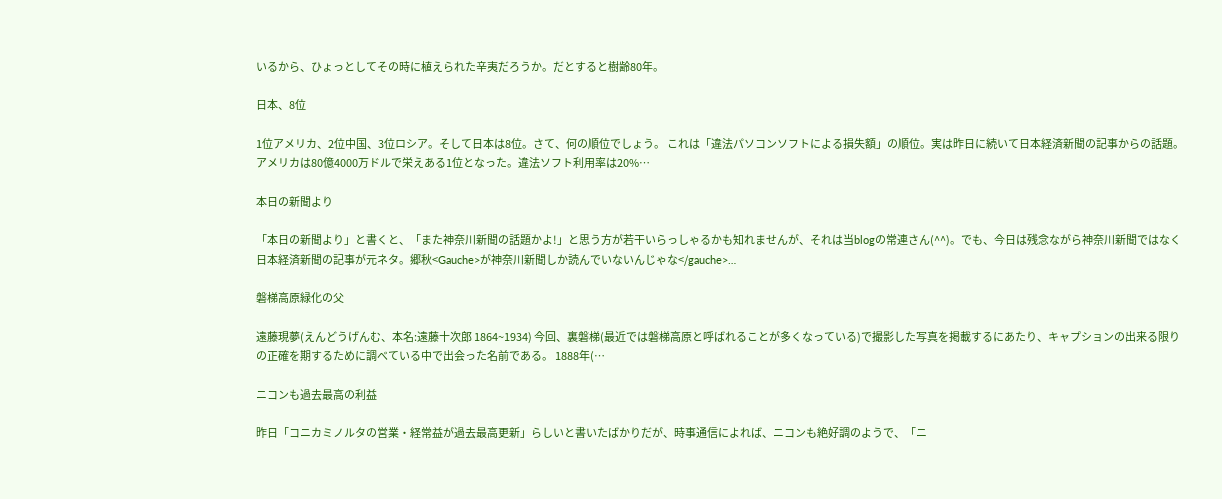いるから、ひょっとしてその時に植えられた辛夷だろうか。だとすると樹齢80年。

日本、8位

1位アメリカ、2位中国、3位ロシア。そして日本は8位。さて、何の順位でしょう。 これは「違法パソコンソフトによる損失額」の順位。実は昨日に続いて日本経済新聞の記事からの話題。 アメリカは80億4000万ドルで栄えある1位となった。違法ソフト利用率は20%…

本日の新聞より

「本日の新聞より」と書くと、「また神奈川新聞の話題かよ!」と思う方が若干いらっしゃるかも知れませんが、それは当blogの常連さん(^^)。でも、今日は残念ながら神奈川新聞ではなく日本経済新聞の記事が元ネタ。郷秋<Gauche>が神奈川新聞しか読んでいないんじゃな</gauche>…

磐梯高原緑化の父

遠藤現夢(えんどうげんむ、本名:遠藤十次郎 1864~1934) 今回、裏磐梯(最近では磐梯高原と呼ばれることが多くなっている)で撮影した写真を掲載するにあたり、キャプションの出来る限りの正確を期するために調べている中で出会った名前である。 1888年(…

ニコンも過去最高の利益

昨日「コニカミノルタの営業・経常益が過去最高更新」らしいと書いたばかりだが、時事通信によれば、ニコンも絶好調のようで、「ニ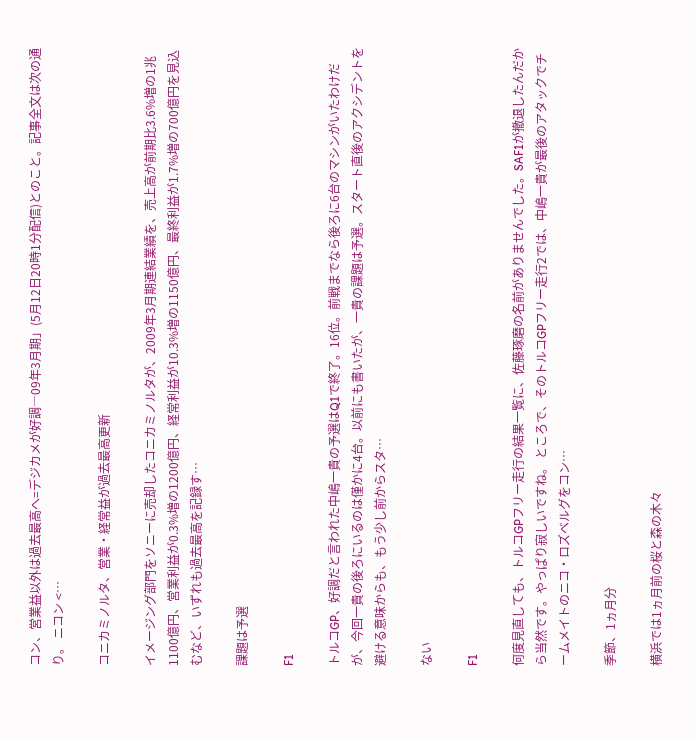コン、営業益以外は過去最高へ=デジカメが好調―09年3月期」(5月12日20時1分配信)とのこと。記事全文は次の通り。 ニコン <…

コニカミノルタ、営業・経常益が過去最高更新

イメージング部門をソニーに売却したコニカミノルタが、2009年3月期連結業績を、売上高が前期比3.6%増の1兆1100億円、営業利益が0.3%増の1200億円、経常利益が10.3%増の1150億円、最終利益が1.7%増の700億円を見込むなど、いずれも過去最高を記録す…

課題は予選

F1

トルコGP、好調だと言われた中嶋一貴の予選はQ1で終了。16位。前戦までなら後ろに6台のマシンがいたわけだが、今回一貴の後ろにいるのは僅かに4台。以前にも書いたが、一貴の課題は予選。スタート直後のアクシデントを避ける意味からも、もう少し前からスタ…

ない

F1

何度見直しても、トルコGPフリー走行の結果一覧に、佐藤琢磨の名前がありませんでした。SAF1が撤退したんだから当然です。やっぱり寂しいですね。 ところで、そのトルコGPフリー走行2では、中嶋一貴が最後のアタックでチームメイトのニコ・ロズベルグをコン…

季節、1ヵ月分

横浜では1ヵ月前の桜と森の木々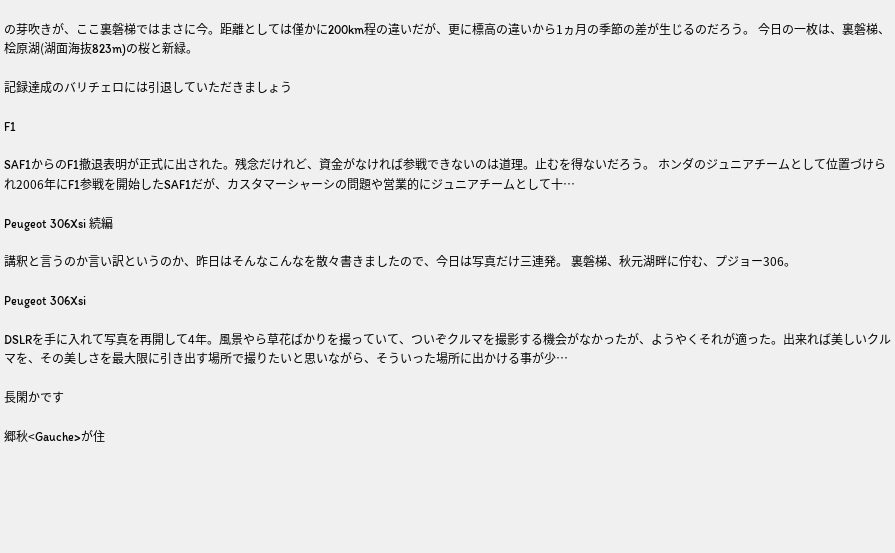の芽吹きが、ここ裏磐梯ではまさに今。距離としては僅かに200km程の違いだが、更に標高の違いから1ヵ月の季節の差が生じるのだろう。 今日の一枚は、裏磐梯、桧原湖(湖面海抜823m)の桜と新緑。

記録達成のバリチェロには引退していただきましょう

F1

SAF1からのF1撤退表明が正式に出された。残念だけれど、資金がなければ参戦できないのは道理。止むを得ないだろう。 ホンダのジュニアチームとして位置づけられ2006年にF1参戦を開始したSAF1だが、カスタマーシャーシの問題や営業的にジュニアチームとして十…

Peugeot 306Xsi 続編

講釈と言うのか言い訳というのか、昨日はそんなこんなを散々書きましたので、今日は写真だけ三連発。 裏磐梯、秋元湖畔に佇む、プジョー306。

Peugeot 306Xsi

DSLRを手に入れて写真を再開して4年。風景やら草花ばかりを撮っていて、ついぞクルマを撮影する機会がなかったが、ようやくそれが適った。出来れば美しいクルマを、その美しさを最大限に引き出す場所で撮りたいと思いながら、そういった場所に出かける事が少…

長閑かです

郷秋<Gauche>が住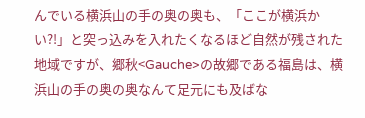んでいる横浜山の手の奥の奥も、「ここが横浜かい?!」と突っ込みを入れたくなるほど自然が残された地域ですが、郷秋<Gauche>の故郷である福島は、横浜山の手の奥の奥なんて足元にも及ばな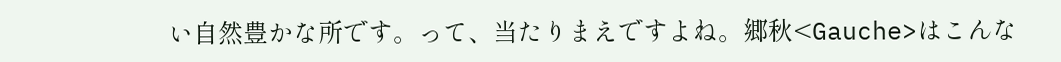い自然豊かな所です。って、当たりまえですよね。郷秋<Gauche>はこんな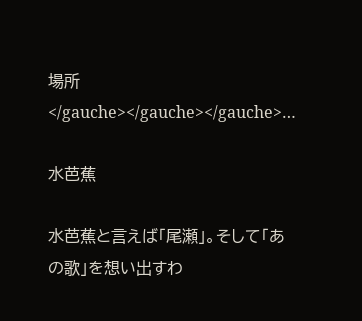場所</gauche></gauche></gauche>…

水芭蕉

水芭蕉と言えば「尾瀬」。そして「あの歌」を想い出すわ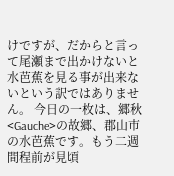けですが、だからと言って尾瀬まで出かけないと水芭蕉を見る事が出来ないという訳ではありません。 今日の一枚は、郷秋<Gauche>の故郷、郡山市の水芭蕉です。もう二週間程前が見頃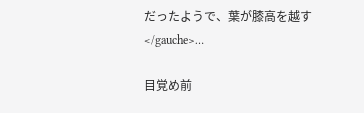だったようで、葉が膝高を越す</gauche>…

目覚め前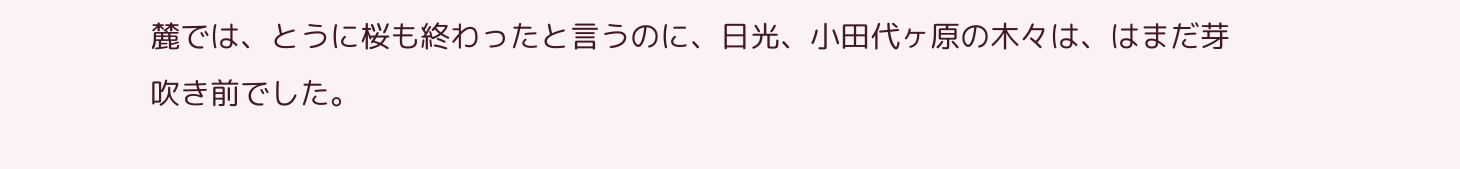麓では、とうに桜も終わったと言うのに、日光、小田代ヶ原の木々は、はまだ芽吹き前でした。